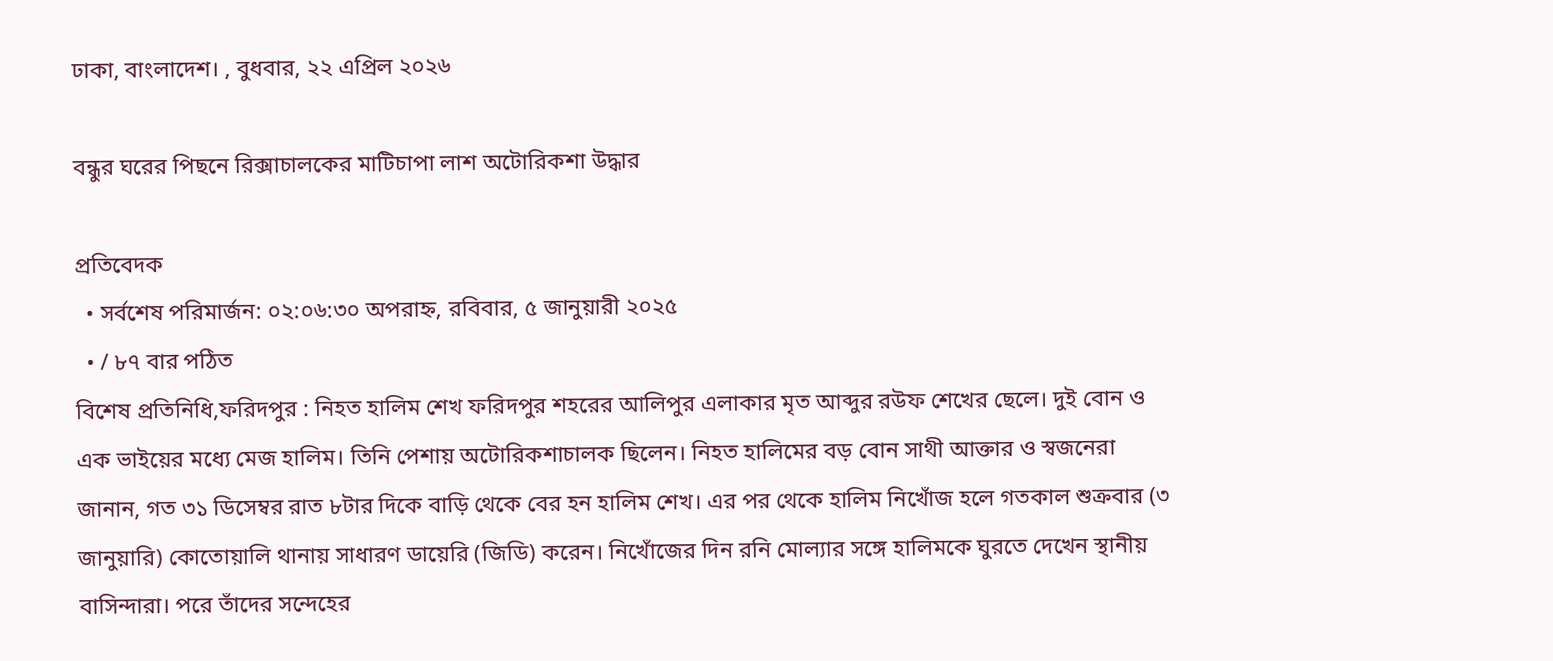ঢাকা, বাংলাদেশ। , বুধবার, ২২ এপ্রিল ২০২৬

বন্ধুর ঘরের পিছনে রিক্সাচালকের মাটিচাপা লাশ অটোরিকশা উদ্ধার

প্রতিবেদক
  • সর্বশেষ পরিমার্জন: ০২:০৬:৩০ অপরাহ্ন, রবিবার, ৫ জানুয়ারী ২০২৫
  • / ৮৭ বার পঠিত
বিশেষ প্রতিনিধি,ফরিদপুর : নিহত হালিম শেখ ফরিদপুর শহরের আলিপুর এলাকার মৃত আব্দুর রউফ শেখের ছেলে। দুই বোন ও এক ভাইয়ের মধ্যে মেজ হালিম। তিনি পেশায় অটোরিকশাচালক ছিলেন। নিহত হালিমের বড় বোন সাথী আক্তার ও স্বজনেরা জানান, গত ৩১ ডিসেম্বর রাত ৮টার দিকে বাড়ি থেকে বের হন হালিম শেখ। এর পর থেকে হালিম নিখোঁজ হলে গতকাল শুক্রবার (৩ জানুয়ারি) কোতোয়ালি থানায় সাধারণ ডায়েরি (জিডি) করেন। নিখোঁজের দিন রনি মোল্যার সঙ্গে হালিমকে ঘুরতে দেখেন স্থানীয় বাসিন্দারা। পরে তাঁদের সন্দেহের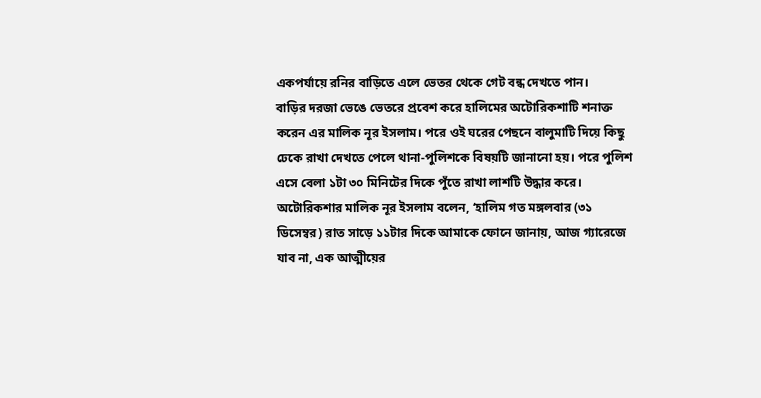একপর্যায়ে রনির বাড়িতে এলে ভেতর থেকে গেট বন্ধ দেখতে পান।
বাড়ির দরজা ভেঙে ভেতরে প্রবেশ করে হালিমের অটোরিকশাটি শনাক্ত করেন এর মালিক নূর ইসলাম। পরে ওই ঘরের পেছনে বালুমাটি দিয়ে কিছু ঢেকে রাখা দেখতে পেলে থানা-পুলিশকে বিষয়টি জানানো হয়। পরে পুলিশ এসে বেলা ১টা ৩০ মিনিটের দিকে পুঁতে রাখা লাশটি উদ্ধার করে। অটোরিকশার মালিক নূর ইসলাম বলেন, ‘হালিম গত মঙ্গলবার (৩১ ডিসেম্বর) রাত সাড়ে ১১টার দিকে আমাকে ফোনে জানায়, আজ গ্যারেজে যাব না, এক আত্মীয়ের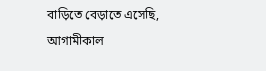বাড়িতে বেড়াতে এসেছি, আগামীকাল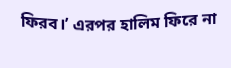ফিরব।’ এরপর হালিম ফিরে না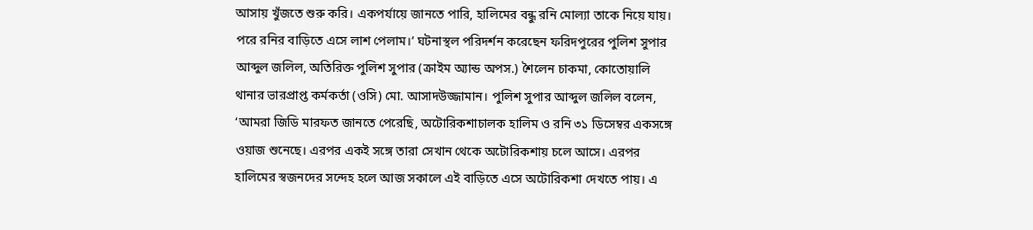আসায় খুঁজতে শুরু করি। একপর্যায়ে জানতে পারি, হালিমের বন্ধু রনি মোল্যা তাকে নিয়ে যায়। পরে রনির বাড়িতে এসে লাশ পেলাম।’ ঘটনাস্থল পরিদর্শন করেছেন ফরিদপুরের পুলিশ সুপার আব্দুল জলিল, অতিরিক্ত পুলিশ সুপার (ক্রাইম অ্যান্ড অপস.) শৈলেন চাকমা, কোতোয়ালি থানার ভারপ্রাপ্ত কর্মকর্তা (ওসি) মো. আসাদউজ্জামান। পুলিশ সুপার আব্দুল জলিল বলেন, ‘আমরা জিডি মারফত জানতে পেরেছি, অটোরিকশাচালক হালিম ও রনি ৩১ ডিসেম্বর একসঙ্গে ওয়াজ শুনেছে। এরপর একই সঙ্গে তারা সেখান থেকে অটোরিকশায় চলে আসে। এরপর হালিমের স্বজনদের সন্দেহ হলে আজ সকালে এই বাড়িতে এসে অটোরিকশা দেখতে পায়। এ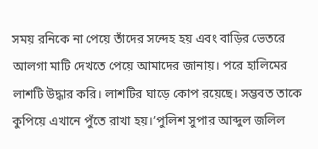সময় রনিকে না পেয়ে তাঁদের সন্দেহ হয় এবং বাড়ির ভেতরে আলগা মাটি দেখতে পেয়ে আমাদের জানায়। পরে হালিমের লাশটি উদ্ধার করি। লাশটির ঘাড়ে কোপ রয়েছে। সম্ভবত তাকে কুপিয়ে এখানে পুঁতে রাখা হয়।’পুলিশ সুপার আব্দুল জলিল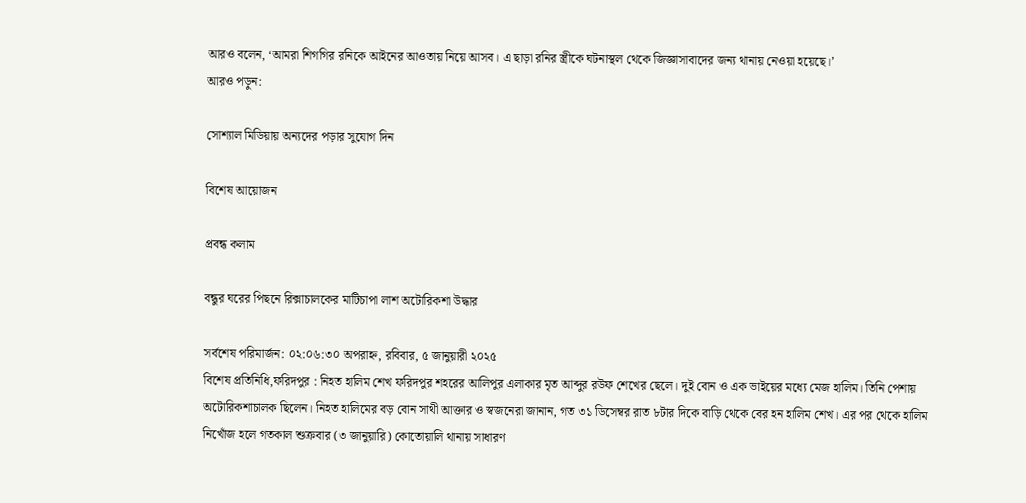আরও বলেন, ‘আমরা শিগগির রনিকে আইনের আওতায় নিয়ে আসব। এ ছাড়া রনির স্ত্রীকে ঘটনাস্থল থেকে জিজ্ঞাসাবাদের জন্য থানায় নেওয়া হয়েছে।’
আরও পড়ুন:

সোশ্যাল মিডিয়ায় অন্যদের পড়ার সুযোগ দিন

বিশেষ আয়োজন

প্রবন্ধ কলাম

বন্ধুর ঘরের পিছনে রিক্সাচালকের মাটিচাপা লাশ অটোরিকশা উদ্ধার

সর্বশেষ পরিমার্জন: ০২:০৬:৩০ অপরাহ্ন, রবিবার, ৫ জানুয়ারী ২০২৫
বিশেষ প্রতিনিধি,ফরিদপুর : নিহত হালিম শেখ ফরিদপুর শহরের আলিপুর এলাকার মৃত আব্দুর রউফ শেখের ছেলে। দুই বোন ও এক ভাইয়ের মধ্যে মেজ হালিম। তিনি পেশায় অটোরিকশাচালক ছিলেন। নিহত হালিমের বড় বোন সাথী আক্তার ও স্বজনেরা জানান, গত ৩১ ডিসেম্বর রাত ৮টার দিকে বাড়ি থেকে বের হন হালিম শেখ। এর পর থেকে হালিম নিখোঁজ হলে গতকাল শুক্রবার (৩ জানুয়ারি) কোতোয়ালি থানায় সাধারণ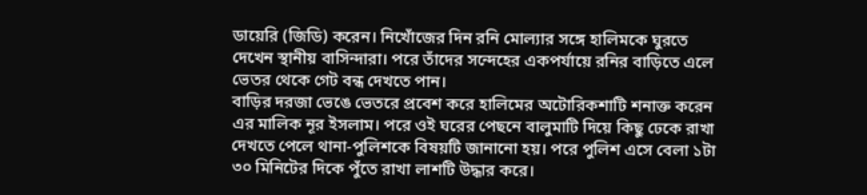ডায়েরি (জিডি) করেন। নিখোঁজের দিন রনি মোল্যার সঙ্গে হালিমকে ঘুরতে দেখেন স্থানীয় বাসিন্দারা। পরে তাঁদের সন্দেহের একপর্যায়ে রনির বাড়িতে এলে ভেতর থেকে গেট বন্ধ দেখতে পান।
বাড়ির দরজা ভেঙে ভেতরে প্রবেশ করে হালিমের অটোরিকশাটি শনাক্ত করেন এর মালিক নূর ইসলাম। পরে ওই ঘরের পেছনে বালুমাটি দিয়ে কিছু ঢেকে রাখা দেখতে পেলে থানা-পুলিশকে বিষয়টি জানানো হয়। পরে পুলিশ এসে বেলা ১টা ৩০ মিনিটের দিকে পুঁতে রাখা লাশটি উদ্ধার করে।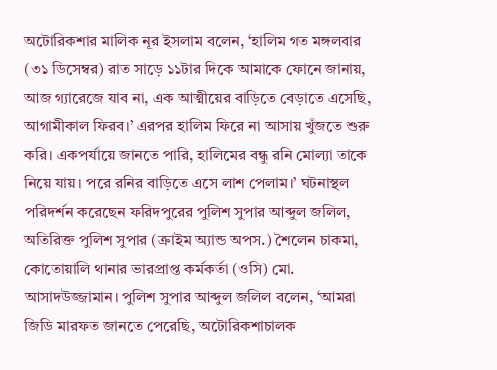অটোরিকশার মালিক নূর ইসলাম বলেন, ‘হালিম গত মঙ্গলবার (৩১ ডিসেম্বর) রাত সাড়ে ১১টার দিকে আমাকে ফোনে জানায়, আজ গ্যারেজে যাব না, এক আত্মীয়ের বাড়িতে বেড়াতে এসেছি, আগামীকাল ফিরব।’ এরপর হালিম ফিরে না আসায় খুঁজতে শুরু করি। একপর্যায়ে জানতে পারি, হালিমের বন্ধু রনি মোল্যা তাকে নিয়ে যায়। পরে রনির বাড়িতে এসে লাশ পেলাম।’ ঘটনাস্থল পরিদর্শন করেছেন ফরিদপুরের পুলিশ সুপার আব্দুল জলিল, অতিরিক্ত পুলিশ সুপার (ক্রাইম অ্যান্ড অপস.) শৈলেন চাকমা, কোতোয়ালি থানার ভারপ্রাপ্ত কর্মকর্তা (ওসি) মো. আসাদউজ্জামান। পুলিশ সুপার আব্দুল জলিল বলেন, ‘আমরা জিডি মারফত জানতে পেরেছি, অটোরিকশাচালক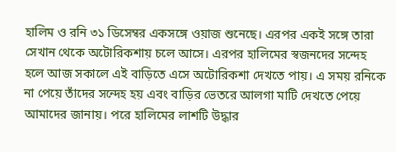হালিম ও রনি ৩১ ডিসেম্বর একসঙ্গে ওয়াজ শুনেছে। এরপর একই সঙ্গে তারা সেখান থেকে অটোরিকশায় চলে আসে। এরপর হালিমের স্বজনদের সন্দেহ হলে আজ সকালে এই বাড়িতে এসে অটোরিকশা দেখতে পায়। এ সময় রনিকে না পেয়ে তাঁদের সন্দেহ হয় এবং বাড়ির ভেতরে আলগা মাটি দেখতে পেয়ে আমাদের জানায়। পরে হালিমের লাশটি উদ্ধার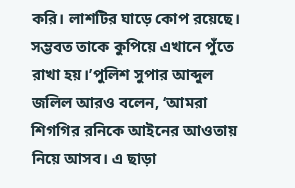করি। লাশটির ঘাড়ে কোপ রয়েছে। সম্ভবত তাকে কুপিয়ে এখানে পুঁতে রাখা হয়।’পুলিশ সুপার আব্দুল জলিল আরও বলেন, ‘আমরা শিগগির রনিকে আইনের আওতায় নিয়ে আসব। এ ছাড়া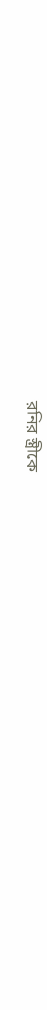রনির স্ত্রীকে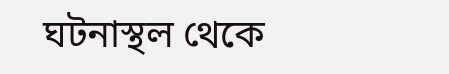ঘটনাস্থল থেকে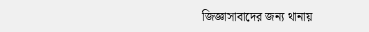জিজ্ঞাসাবাদের জন্য থানায়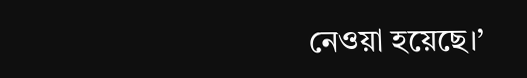নেওয়া হয়েছে।’